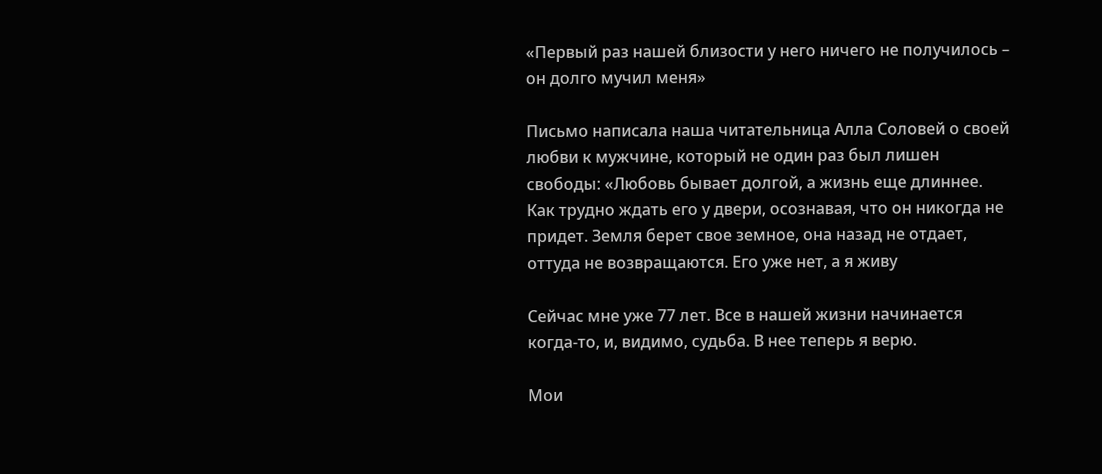«Первый раз нашей близости у него ничего не получилось – он долго мучил меня»

Письмо написала наша читательница Алла Соловей о своей любви к мужчине, который не один раз был лишен свободы: «Любовь бывает долгой, а жизнь еще длиннее. Как трудно ждать его у двери, осознавая, что он никогда не придет. Земля берет свое земное, она назад не отдает, оттуда не возвращаются. Его уже нет, а я живу

Сейчас мне уже 77 лет. Все в нашей жизни начинается когда-то, и, видимо, судьба. В нее теперь я верю.

Мои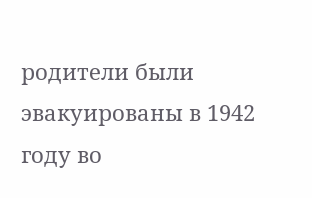родители были эвакуированы в 1942 году во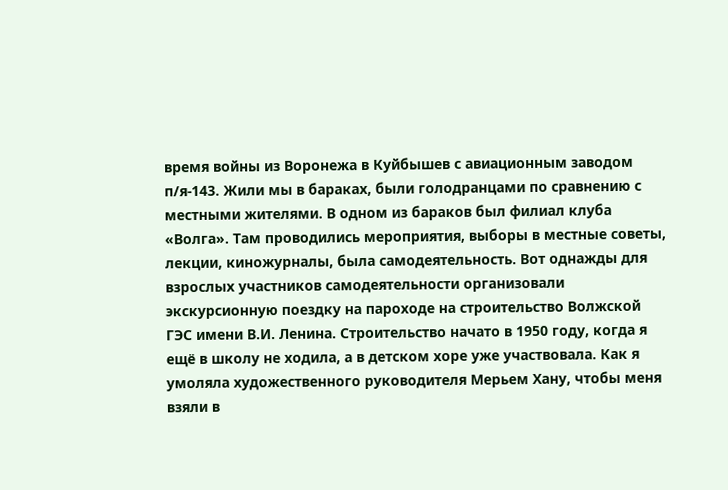время войны из Воронежа в Куйбышев с авиационным заводом п/я-143. Жили мы в бараках, были голодранцами по сравнению с местными жителями. В одном из бараков был филиал клуба «Волга». Там проводились мероприятия, выборы в местные советы, лекции, киножурналы, была самодеятельность. Вот однажды для взрослых участников самодеятельности организовали экскурсионную поездку на пароходе на строительство Волжской ГЭС имени В.И. Ленина. Строительство начато в 1950 году, когда я ещё в школу не ходила, а в детском хоре уже участвовала. Как я умоляла художественного руководителя Мерьем Хану, чтобы меня взяли в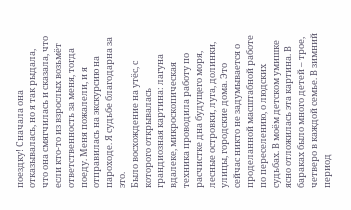поездку! Сначала она отказывалась, но я так рыдала, что она смягчилась и сказала, что если кто-то из взрослых возьмёт ответственность за меня, тогда поеду. Меня пожалели, и я отправилась на экскурсию на пароходе. Я судьбе благодарна за это.
Было восхождение на утёс, с которого открывалась грандиозная картина: лагуна вдалеке, микроскопическая техника проводила работу по расчистке дна будущего моря, лесные островки, луга, долинки, улицы, городские дома. Это сейчас никто не задумывается о проделанной масштабной работе по переселению, о людских судьбах. В моём детском умишке ясно отложилась эта картина. В бараках было много детей – трое, четверо в каждой семье. В зимний период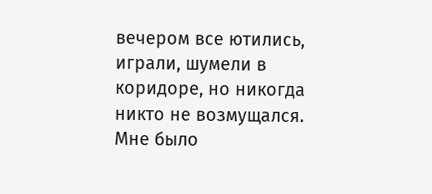вечером все ютились, играли, шумели в коридоре, но никогда никто не возмущался.
Мне было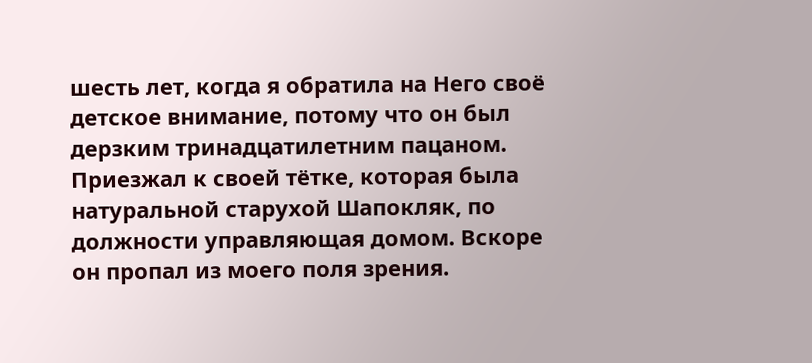шесть лет, когда я обратила на Него своё детское внимание, потому что он был дерзким тринадцатилетним пацаном. Приезжал к своей тётке, которая была натуральной старухой Шапокляк, по должности управляющая домом. Вскоре он пропал из моего поля зрения.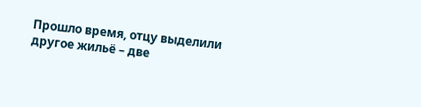Прошло время, отцу выделили другое жильё – две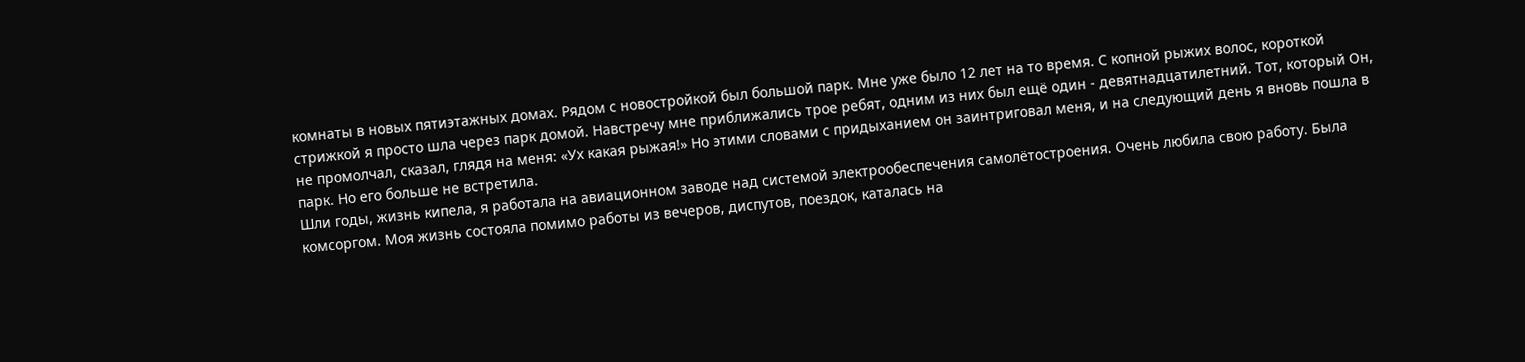комнаты в новых пятиэтажных домах. Рядом с новостройкой был большой парк. Мне уже было 12 лет на то время. С копной рыжих волос, короткой стрижкой я просто шла через парк домой. Навстречу мне приближались трое ребят, одним из них был ещё один - девятнадцатилетний. Тот, который Он, не промолчал, сказал, глядя на меня: «Ух какая рыжая!» Но этими словами с придыханием он заинтриговал меня, и на следующий день я вновь пошла в парк. Но его больше не встретила.
Шли годы, жизнь кипела, я работала на авиационном заводе над системой электрообеспечения самолётостроения. Очень любила свою работу. Была комсоргом. Моя жизнь состояла помимо работы из вечеров, диспутов, поездок, каталась на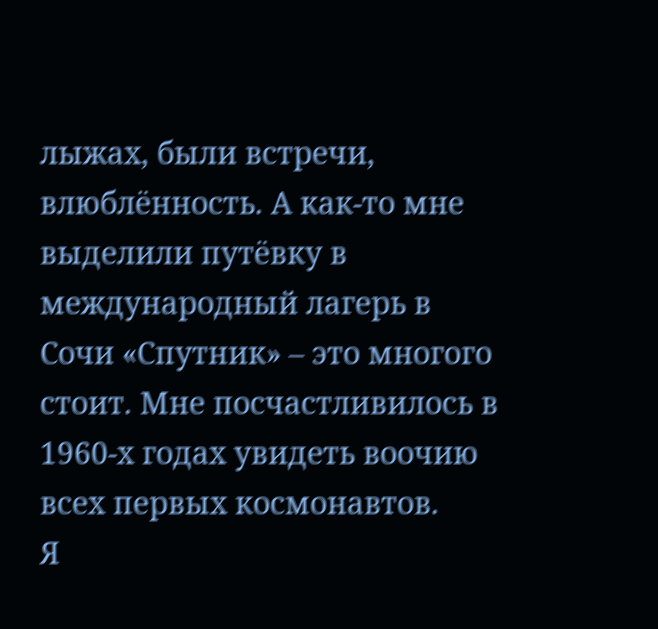лыжах, были встречи, влюблённость. А как-то мне выделили путёвку в международный лагерь в Сочи «Спутник» – это многого стоит. Мне посчастливилось в 1960-х годах увидеть воочию всех первых космонавтов.
Я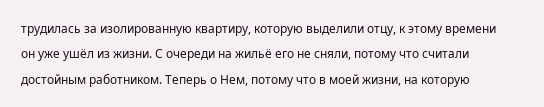трудилась за изолированную квартиру, которую выделили отцу, к этому времени он уже ушёл из жизни. С очереди на жильё его не сняли, потому что считали достойным работником. Теперь о Нем, потому что в моей жизни, на которую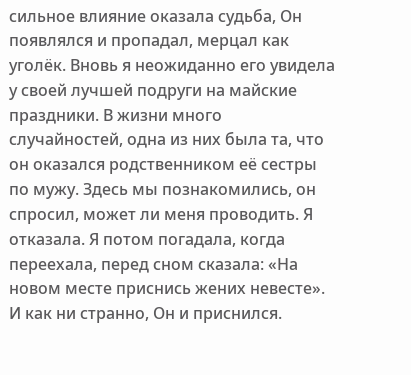сильное влияние оказала судьба, Он появлялся и пропадал, мерцал как уголёк. Вновь я неожиданно его увидела у своей лучшей подруги на майские праздники. В жизни много случайностей, одна из них была та, что он оказался родственником её сестры по мужу. Здесь мы познакомились, он спросил, может ли меня проводить. Я отказала. Я потом погадала, когда переехала, перед сном сказала: «На новом месте приснись жених невесте». И как ни странно, Он и приснился.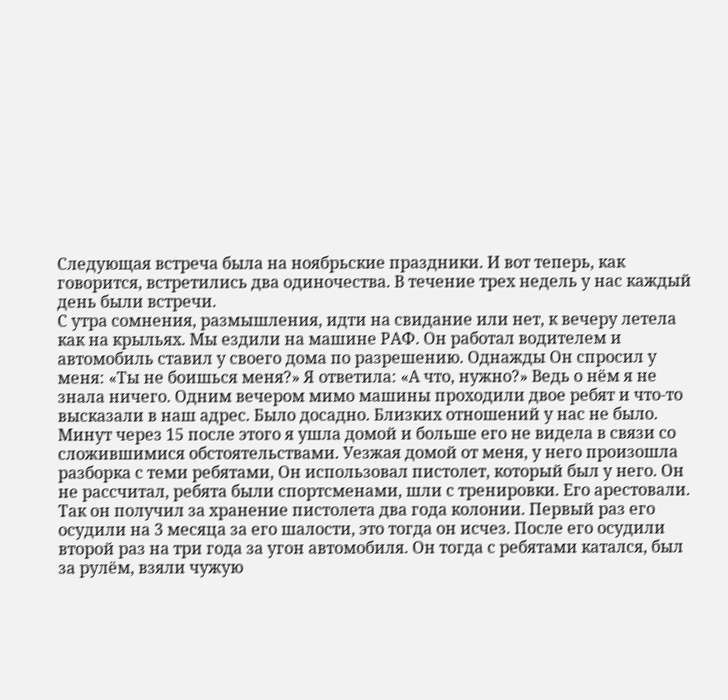Следующая встреча была на ноябрьские праздники. И вот теперь, как говорится, встретились два одиночества. В течение трех недель у нас каждый день были встречи.
С утра сомнения, размышления, идти на свидание или нет, к вечеру летела как на крыльях. Мы ездили на машине РАФ. Он работал водителем и автомобиль ставил у своего дома по разрешению. Однажды Он спросил у меня: «Ты не боишься меня?» Я ответила: «А что, нужно?» Ведь о нём я не знала ничего. Одним вечером мимо машины проходили двое ребят и что-то высказали в наш адрес. Было досадно. Близких отношений у нас не было. Минут через 15 после этого я ушла домой и больше его не видела в связи со сложившимися обстоятельствами. Уезжая домой от меня, у него произошла разборка с теми ребятами, Он использовал пистолет, который был у него. Он не рассчитал, ребята были спортсменами, шли с тренировки. Его арестовали. Так он получил за хранение пистолета два года колонии. Первый раз его осудили на 3 месяца за его шалости, это тогда он исчез. После его осудили второй раз на три года за угон автомобиля. Он тогда с ребятами катался, был за рулём, взяли чужую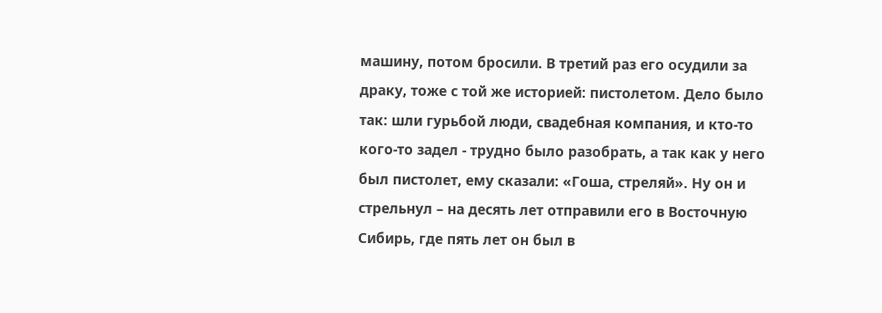машину, потом бросили. В третий раз его осудили за драку, тоже с той же историей: пистолетом. Дело было так: шли гурьбой люди, свадебная компания, и кто-то кого-то задел - трудно было разобрать, а так как у него был пистолет, ему сказали: «Гоша, стреляй». Ну он и стрельнул – на десять лет отправили его в Восточную Сибирь, где пять лет он был в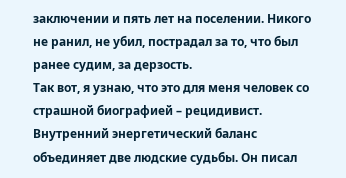заключении и пять лет на поселении. Никого не ранил, не убил, пострадал за то, что был ранее судим, за дерзость.
Так вот, я узнаю, что это для меня человек со страшной биографией – рецидивист. Внутренний энергетический баланс объединяет две людские судьбы. Он писал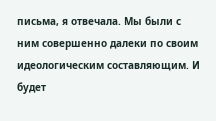письма, я отвечала. Мы были с ним совершенно далеки по своим идеологическим составляющим. И будет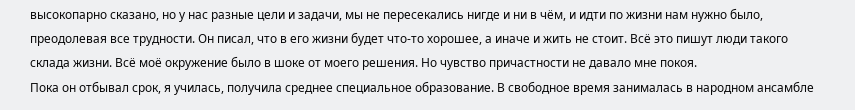высокопарно сказано, но у нас разные цели и задачи, мы не пересекались нигде и ни в чём, и идти по жизни нам нужно было, преодолевая все трудности. Он писал, что в его жизни будет что-то хорошее, а иначе и жить не стоит. Всё это пишут люди такого склада жизни. Всё моё окружение было в шоке от моего решения. Но чувство причастности не давало мне покоя.
Пока он отбывал срок, я училась, получила среднее специальное образование. В свободное время занималась в народном ансамбле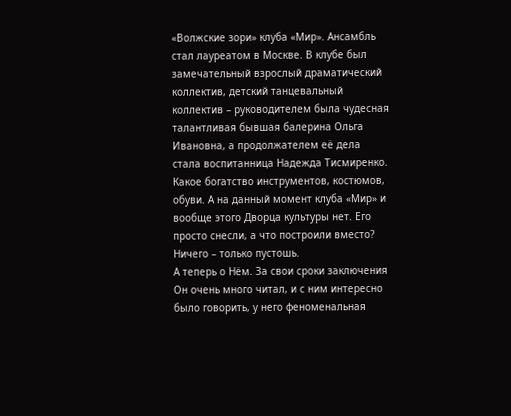«Волжские зори» клуба «Мир». Ансамбль стал лауреатом в Москве. В клубе был замечательный взрослый драматический коллектив, детский танцевальный коллектив – руководителем была чудесная талантливая бывшая балерина Ольга Ивановна, а продолжателем её дела стала воспитанница Надежда Тисмиренко. Какое богатство инструментов, костюмов, обуви. А на данный момент клуба «Мир» и вообще этого Дворца культуры нет. Его просто снесли, а что построили вместо? Ничего – только пустошь.
А теперь о Нём. За свои сроки заключения Он очень много читал, и с ним интересно было говорить, у него феноменальная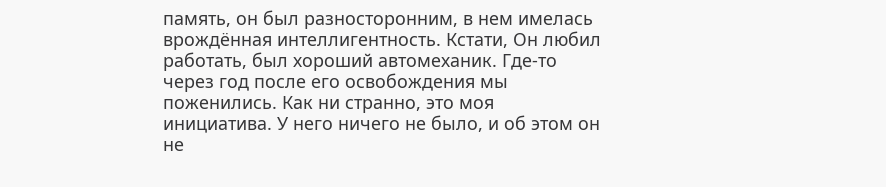память, он был разносторонним, в нем имелась врождённая интеллигентность. Кстати, Он любил работать, был хороший автомеханик. Где-то через год после его освобождения мы поженились. Как ни странно, это моя инициатива. У него ничего не было, и об этом он не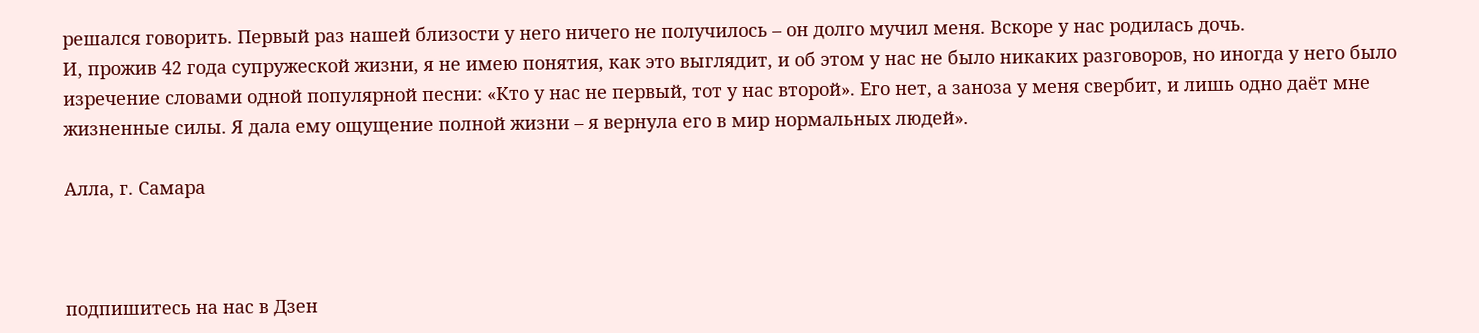решался говорить. Первый раз нашей близости у него ничего не получилось – он долго мучил меня. Вскоре у нас родилась дочь.
И, прожив 42 года супружеской жизни, я не имею понятия, как это выглядит, и об этом у нас не было никаких разговоров, но иногда у него было изречение словами одной популярной песни: «Кто у нас не первый, тот у нас второй». Его нет, а заноза у меня свербит, и лишь одно даёт мне жизненные силы. Я дала ему ощущение полной жизни – я вернула его в мир нормальных людей».

Алла, г. Самара



подпишитесь на нас в Дзен